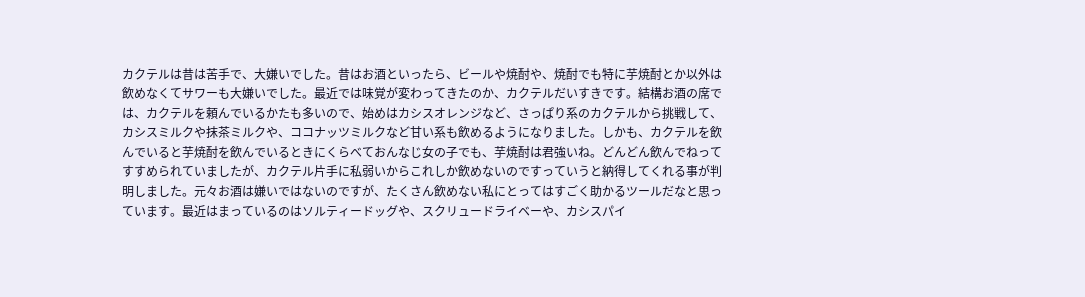カクテルは昔は苦手で、大嫌いでした。昔はお酒といったら、ビールや焼酎や、焼酎でも特に芋焼酎とか以外は飲めなくてサワーも大嫌いでした。最近では味覚が変わってきたのか、カクテルだいすきです。結構お酒の席では、カクテルを頼んでいるかたも多いので、始めはカシスオレンジなど、さっぱり系のカクテルから挑戦して、カシスミルクや抹茶ミルクや、ココナッツミルクなど甘い系も飲めるようになりました。しかも、カクテルを飲んでいると芋焼酎を飲んでいるときにくらべておんなじ女の子でも、芋焼酎は君強いね。どんどん飲んでねってすすめられていましたが、カクテル片手に私弱いからこれしか飲めないのですっていうと納得してくれる事が判明しました。元々お酒は嫌いではないのですが、たくさん飲めない私にとってはすごく助かるツールだなと思っています。最近はまっているのはソルティードッグや、スクリュードライベーや、カシスパイ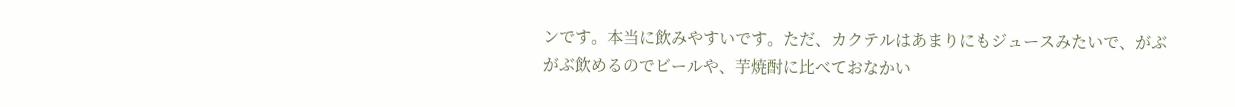ンです。本当に飲みやすいです。ただ、カクテルはあまりにもジュースみたいで、がぶがぶ飲めるのでビールや、芋焼酎に比べておなかい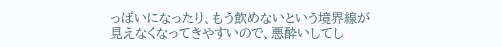っぱいになったり、もう飲めないという境界線が見えなくなってきやすいので、悪酔いしてし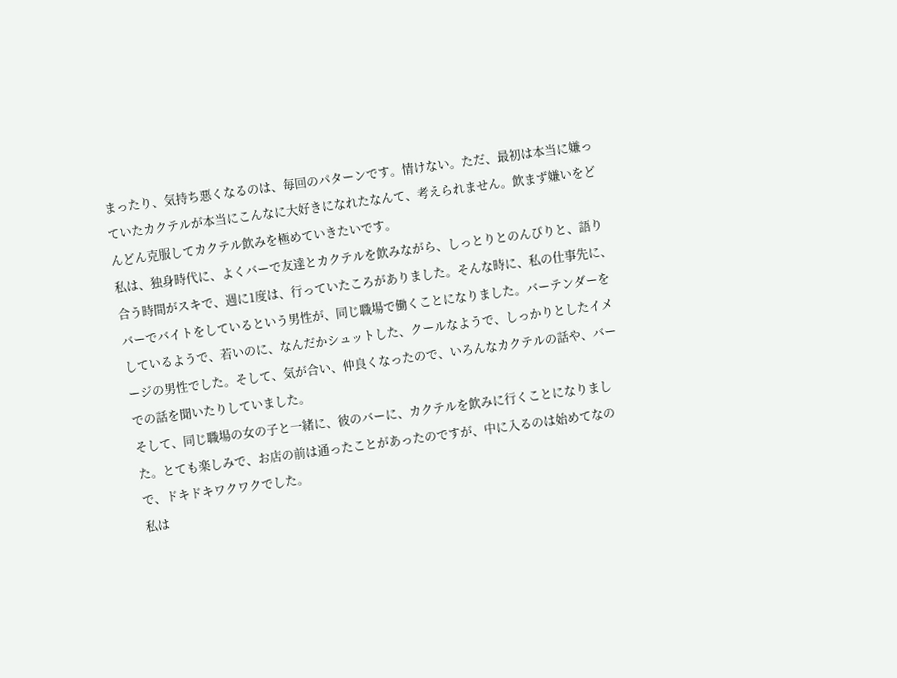まったり、気持ち悪くなるのは、毎回のパターンです。情けない。ただ、最初は本当に嫌っていたカクテルが本当にこんなに大好きになれたなんて、考えられません。飲まず嫌いをどんどん克服してカクテル飲みを極めていきたいです。
私は、独身時代に、よくバーで友達とカクテルを飲みながら、しっとりとのんびりと、語り合う時間がスキで、週に1度は、行っていたころがありました。そんな時に、私の仕事先に、バーでバイトをしているという男性が、同じ職場で働くことになりました。バーテンダーをしているようで、若いのに、なんだかシュットした、クールなようで、しっかりとしたイメージの男性でした。そして、気が合い、仲良くなったので、いろんなカクテルの話や、バーでの話を聞いたりしていました。
そして、同じ職場の女の子と一緒に、彼のバーに、カクテルを飲みに行くことになりました。とても楽しみで、お店の前は通ったことがあったのですが、中に入るのは始めてなので、ドキドキワクワクでした。
私は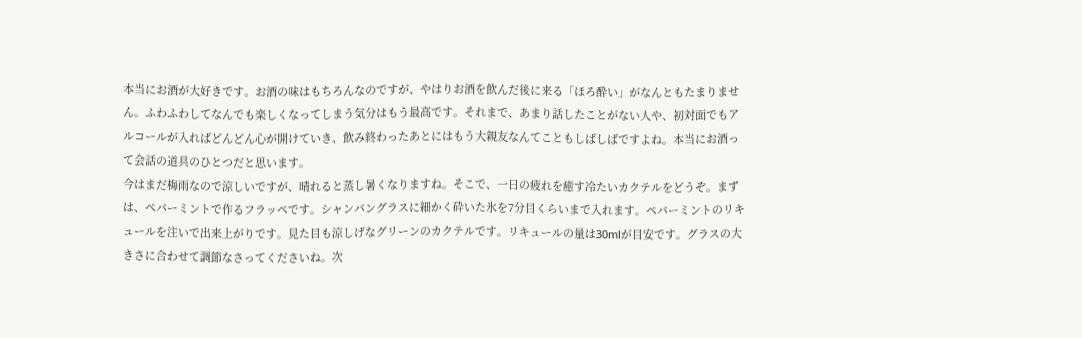本当にお酒が大好きです。お酒の味はもちろんなのですが、やはりお酒を飲んだ後に来る「ほろ酔い」がなんともたまりません。ふわふわしてなんでも楽しくなってしまう気分はもう最高です。それまで、あまり話したことがない人や、初対面でもアルコールが入ればどんどん心が開けていき、飲み終わったあとにはもう大親友なんてこともしばしばですよね。本当にお酒って会話の道具のひとつだと思います。
今はまだ梅雨なので涼しいですが、晴れると蒸し暑くなりますね。そこで、一日の疲れを癒す冷たいカクテルをどうぞ。まずは、ペパーミントで作るフラッペです。シャンパングラスに細かく砕いた氷を7分目くらいまで入れます。ペパーミントのリキュールを注いで出来上がりです。見た目も涼しげなグリーンのカクテルです。リキュールの量は30mlが目安です。グラスの大きさに合わせて調節なさってくださいね。次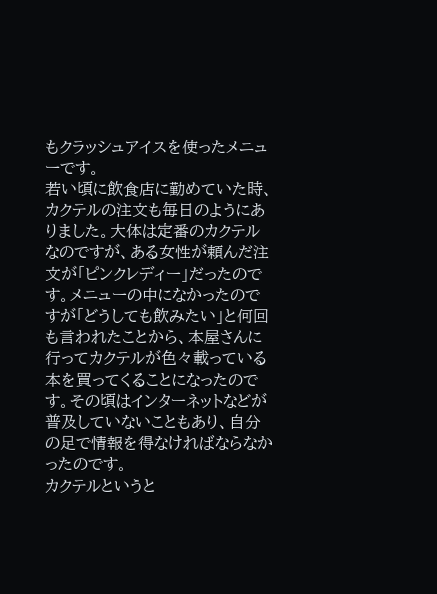もクラッシュアイスを使ったメニューです。
若い頃に飲食店に勤めていた時、カクテルの注文も毎日のようにありました。大体は定番のカクテルなのですが、ある女性が頼んだ注文が「ピンクレディー」だったのです。メニューの中になかったのですが「どうしても飲みたい」と何回も言われたことから、本屋さんに行ってカクテルが色々載っている本を買ってくることになったのです。その頃はインターネットなどが普及していないこともあり、自分の足で情報を得なければならなかったのです。
カクテルというと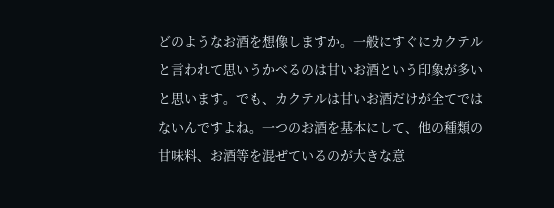どのようなお酒を想像しますか。一般にすぐにカクテルと言われて思いうかべるのは甘いお酒という印象が多いと思います。でも、カクテルは甘いお酒だけが全てではないんですよね。一つのお酒を基本にして、他の種類の甘味料、お酒等を混ぜているのが大きな意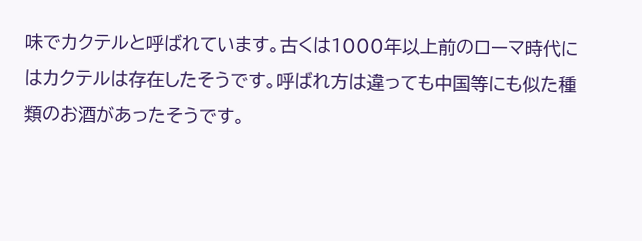味でカクテルと呼ばれています。古くは1000年以上前のローマ時代にはカクテルは存在したそうです。呼ばれ方は違っても中国等にも似た種類のお酒があったそうです。